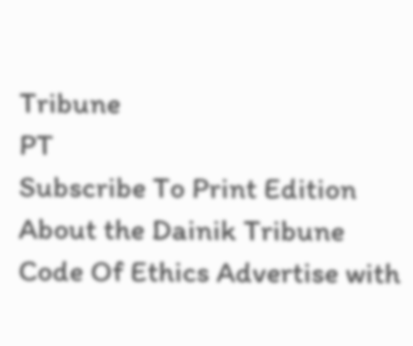Tribune
PT
Subscribe To Print Edition About the Dainik Tribune Code Of Ethics Advertise with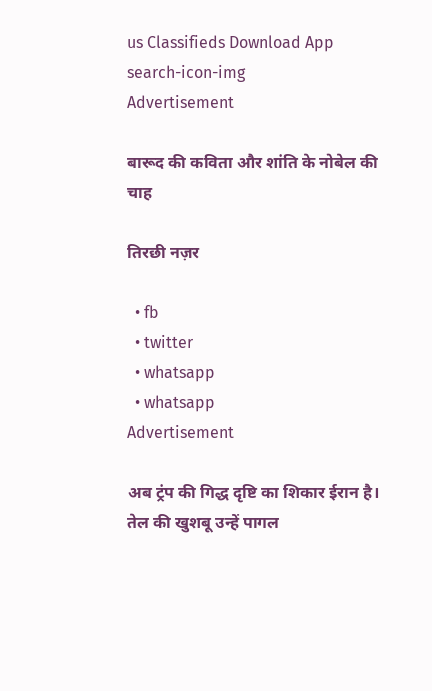us Classifieds Download App
search-icon-img
Advertisement

बारूद की कविता और शांति के नोबेल की चाह

तिरछी नज़र

  • fb
  • twitter
  • whatsapp
  • whatsapp
Advertisement

अब ट्रंप की गिद्ध दृष्टि का शिकार ईरान है। तेल की खुशबू उन्हें पागल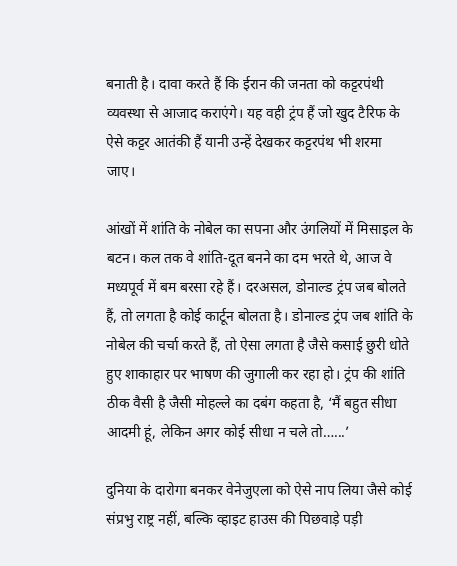बनाती है। दावा करते हैं कि ईरान की जनता को कट्टरपंथी व्यवस्था से आजाद कराएंगे। यह वही ट्रंप हैं जो खुद टैरिफ के ऐसे कट्टर आतंकी हैं यानी उन्हें देखकर कट्टरपंथ भी शरमा जाए।

आंखों में शांति के नोबेल का सपना और उंगलियों में मिसाइल के बटन। कल तक वे शांति-दूत बनने का दम भरते थे, आज वे मध्यपूर्व में बम बरसा रहे हैं। दरअसल, डोनाल्ड ट्रंप जब बोलते हैं, तो लगता है कोई कार्टून बोलता है। डोनाल्ड ट्रंप जब शांति के नोबेल की चर्चा करते हैं, तो ऐसा लगता है जैसे कसाई छुरी धोते हुए शाकाहार पर भाषण की जुगाली कर रहा हो। ट्रंप की शांति ठीक वैसी है जैसी मोहल्ले का दबंग कहता है, ‘मैं बहुत सीधा आदमी हूं, लेकिन अगर कोई सीधा न चले तो…...’

दुनिया के दारोगा बनकर वेनेजुएला को ऐसे नाप लिया जैसे कोई संप्रभु राष्ट्र नहीं, बल्कि व्हाइट हाउस की पिछवाड़े पड़ी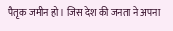पैतृक जमीन हो। जिस देश की जनता ने अपना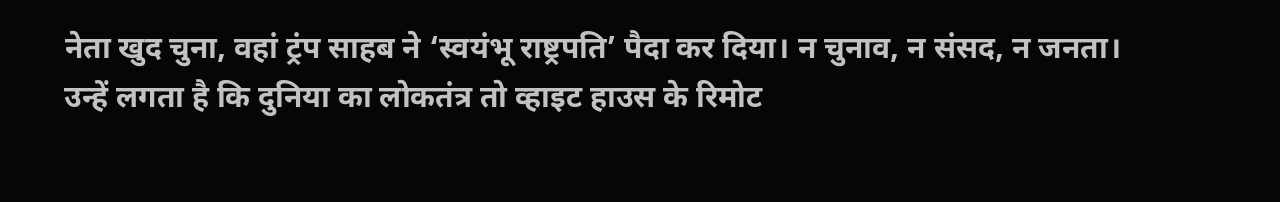नेता खुद चुना, वहां ट्रंप साहब ने ‘स्वयंभू राष्ट्रपति’ पैदा कर दिया। न चुनाव, न संसद, न जनता। उन्हें लगता है कि दुनिया का लोकतंत्र तो व्हाइट हाउस के रिमोट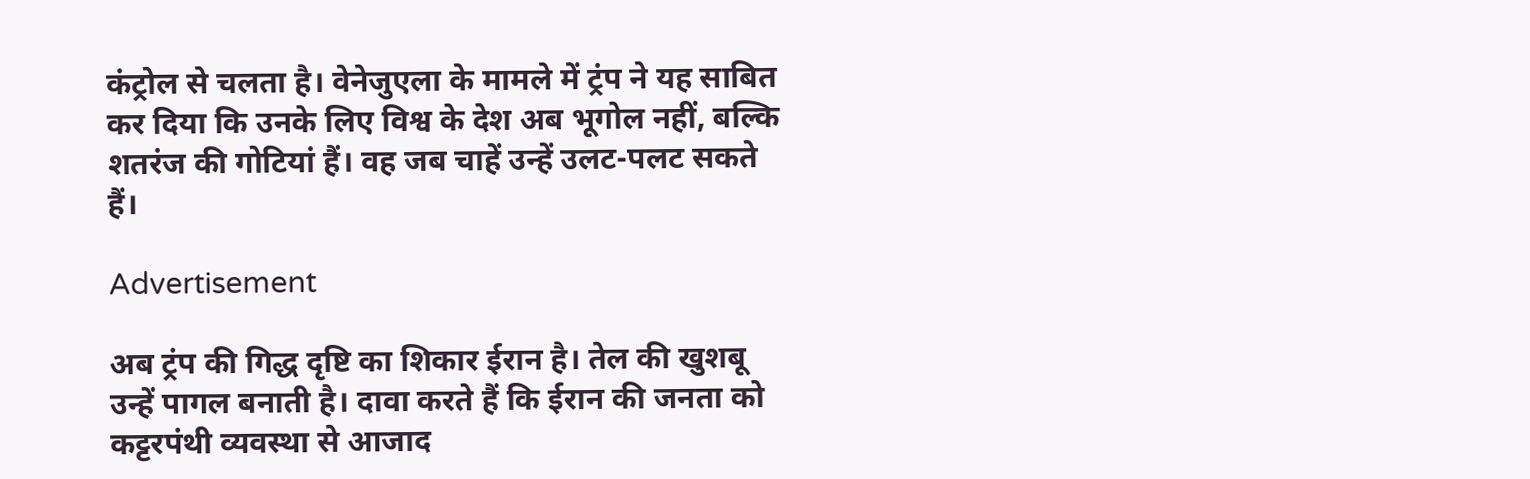कंट्रोल से चलता है। वेनेजुएला के मामले में ट्रंप ने यह साबित कर दिया कि उनके लिए विश्व के देश अब भूगोल नहीं, बल्कि शतरंज की गोटियां हैं। वह जब चाहें उन्हें उलट-पलट सकते हैं।

Advertisement

अब ट्रंप की गिद्ध दृष्टि का शिकार ईरान है। तेल की खुशबू उन्हें पागल बनाती है। दावा करते हैं कि ईरान की जनता को कट्टरपंथी व्यवस्था से आजाद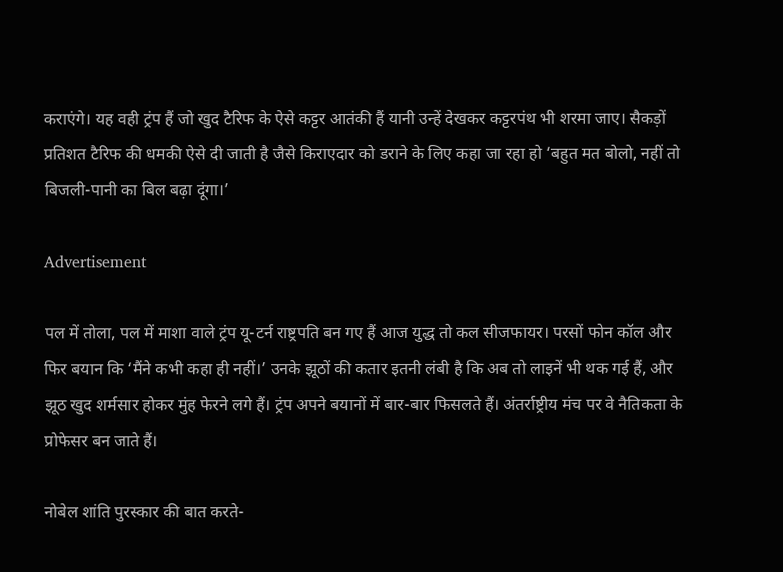कराएंगे। यह वही ट्रंप हैं जो खुद टैरिफ के ऐसे कट्टर आतंकी हैं यानी उन्हें देखकर कट्टरपंथ भी शरमा जाए। सैकड़ों प्रतिशत टैरिफ की धमकी ऐसे दी जाती है जैसे किराएदार को डराने के लिए कहा जा रहा हो ‘बहुत मत बोलो, नहीं तो बिजली-पानी का बिल बढ़ा दूंगा।’

Advertisement

पल में तोला, पल में माशा वाले ट्रंप यू-टर्न राष्ट्रपति बन गए हैं आज युद्ध तो कल सीजफायर। परसों फोन कॉल और फिर बयान कि ‘मैंने कभी कहा ही नहीं।’ उनके झूठों की कतार इतनी लंबी है कि अब तो लाइनें भी थक गई हैं, और झूठ खुद शर्मसार होकर मुंह फेरने लगे हैं। ट्रंप अपने बयानों में बार-बार फिसलते हैं। अंतर्राष्ट्रीय मंच पर वे नैतिकता के प्रोफेसर बन जाते हैं।

नोबेल शांति पुरस्कार की बात करते-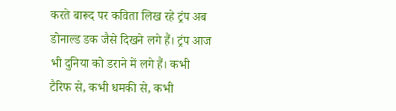करते बारूद पर कविता लिख रहे ट्रंप अब डोनाल्ड डक जैसे दिखने लगे हैं। ट्रंप आज भी दुनिया को डराने में लगे हैं। कभी टैरिफ से, कभी धमकी से, कभी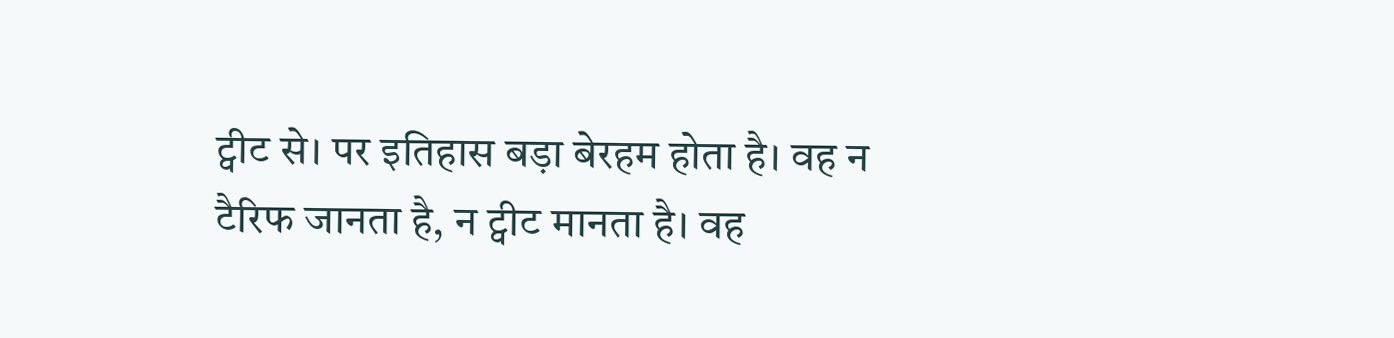ट्वीट से। पर इतिहास बड़ा बेरहम होता है। वह न टैरिफ जानता है, न ट्वीट मानता है। वह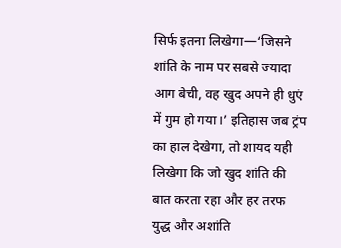सिर्फ इतना लिखेगा—‘जिसने शांति के नाम पर सबसे ज्यादा आग बेची, वह खुद अपने ही धुएं में गुम हो गया।’ इतिहास जब ट्रंप का हाल देखेगा, तो शायद यही लिखेगा कि जो खुद शांति की बात करता रहा और हर तरफ युद्ध और अशांति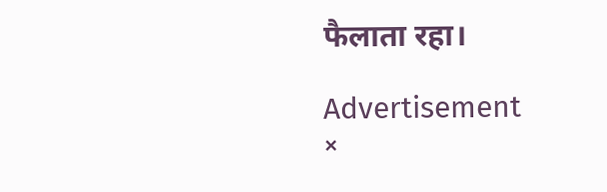फैलाता रहा।

Advertisement
×